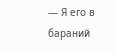— Я его в бараний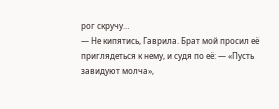рог скручу…
— Не кипятись, Гаврила. Брат мой просил её приглядеться к нему, и судя по её: — «Пусть завидуют молча»,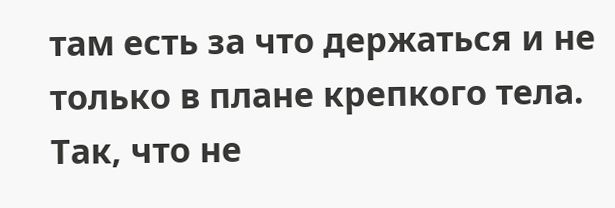там есть за что держаться и не только в плане крепкого тела. Так, что не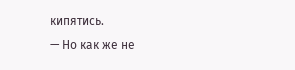кипятись.
— Но как же не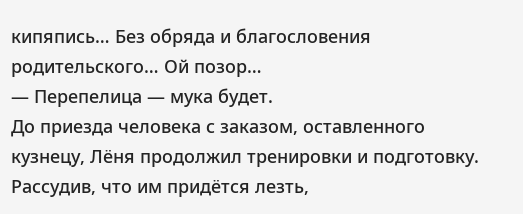кипяпись… Без обряда и благословения родительского… Ой позор…
— Перепелица — мука будет.
До приезда человека с заказом, оставленного кузнецу, Лёня продолжил тренировки и подготовку. Рассудив, что им придётся лезть,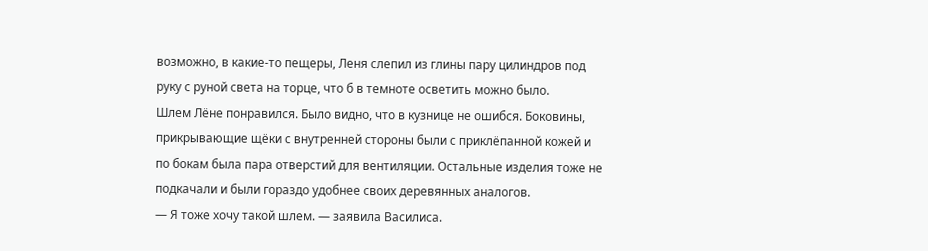возможно, в какие-то пещеры, Леня слепил из глины пару цилиндров под руку с руной света на торце, что б в темноте осветить можно было.
Шлем Лёне понравился. Было видно, что в кузнице не ошибся. Боковины, прикрывающие щёки с внутренней стороны были с приклёпанной кожей и по бокам была пара отверстий для вентиляции. Остальные изделия тоже не подкачали и были гораздо удобнее своих деревянных аналогов.
— Я тоже хочу такой шлем. — заявила Василиса.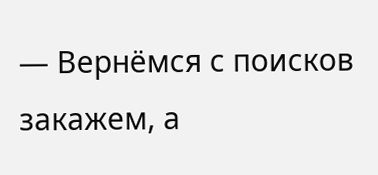— Вернёмся с поисков закажем, а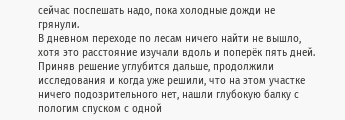сейчас поспешать надо, пока холодные дожди не грянули.
В дневном переходе по лесам ничего найти не вышло, хотя это расстояние изучали вдоль и поперёк пять дней. Приняв решение углубится дальше, продолжили исследования и когда уже решили, что на этом участке ничего подозрительного нет, нашли глубокую балку с пологим спуском с одной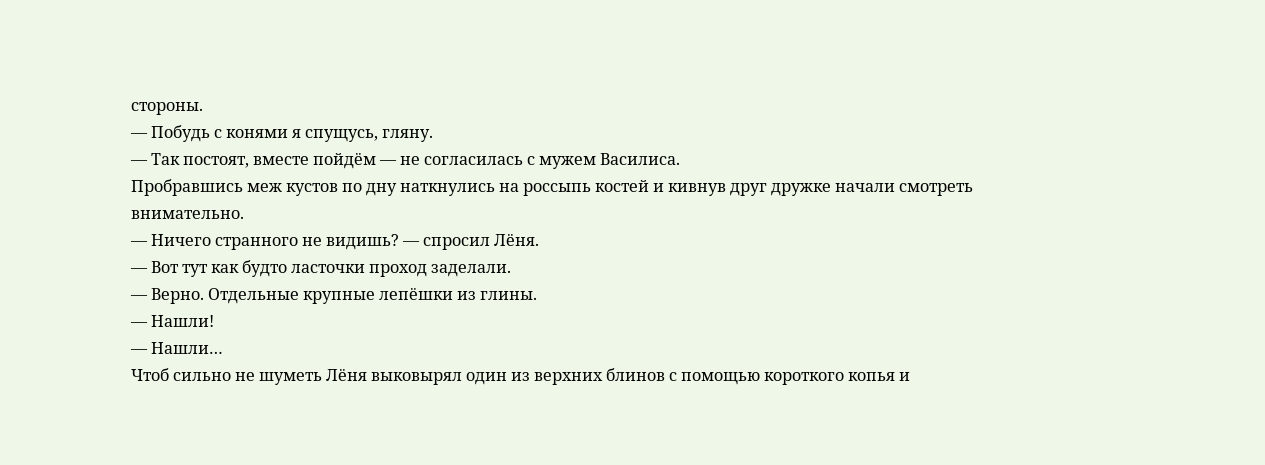стороны.
— Побудь с конями я спущусь, гляну.
— Так постоят, вместе пойдём — не согласилась с мужем Василиса.
Пробравшись меж кустов по дну наткнулись на россыпь костей и кивнув друг дружке начали смотреть внимательно.
— Ничего странного не видишь? — спросил Лёня.
— Вот тут как будто ласточки проход заделали.
— Верно. Отдельные крупные лепёшки из глины.
— Нашли!
— Нашли…
Чтоб сильно не шуметь Лёня выковырял один из верхних блинов с помощью короткого копья и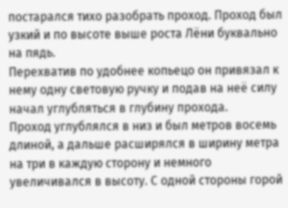постарался тихо разобрать проход. Проход был узкий и по высоте выше роста Лёни буквально на пядь.
Перехватив по удобнее копьецо он привязал к нему одну световую ручку и подав на неё силу начал углубляться в глубину прохода.
Проход углублялся в низ и был метров восемь длиной, а дальше расширялся в ширину метра на три в каждую сторону и немного увеличивался в высоту. С одной стороны горой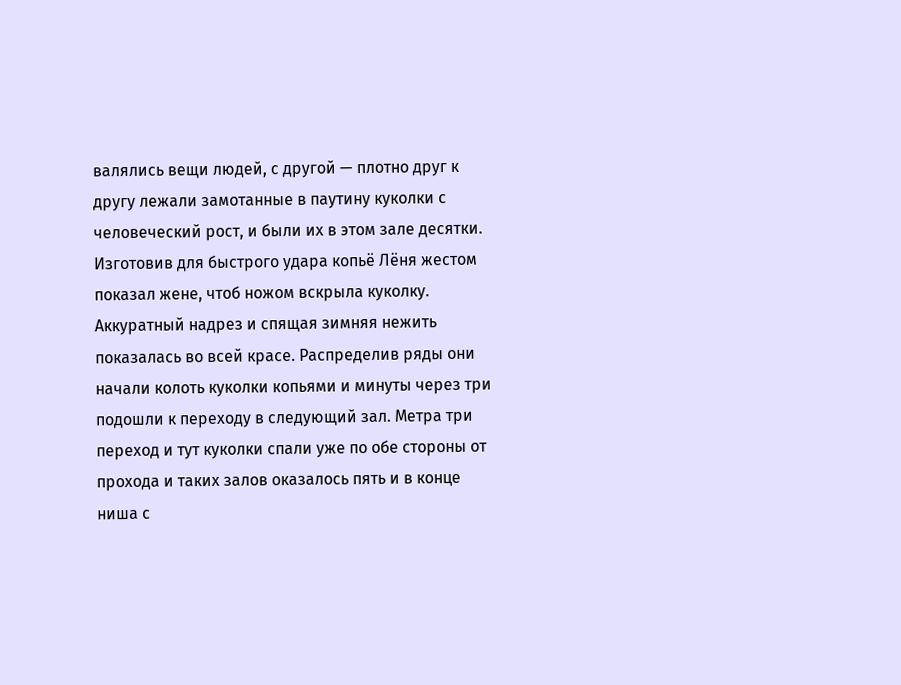валялись вещи людей, с другой — плотно друг к другу лежали замотанные в паутину куколки с человеческий рост, и были их в этом зале десятки.
Изготовив для быстрого удара копьё Лёня жестом показал жене, чтоб ножом вскрыла куколку. Аккуратный надрез и спящая зимняя нежить показалась во всей красе. Распределив ряды они начали колоть куколки копьями и минуты через три подошли к переходу в следующий зал. Метра три переход и тут куколки спали уже по обе стороны от прохода и таких залов оказалось пять и в конце ниша с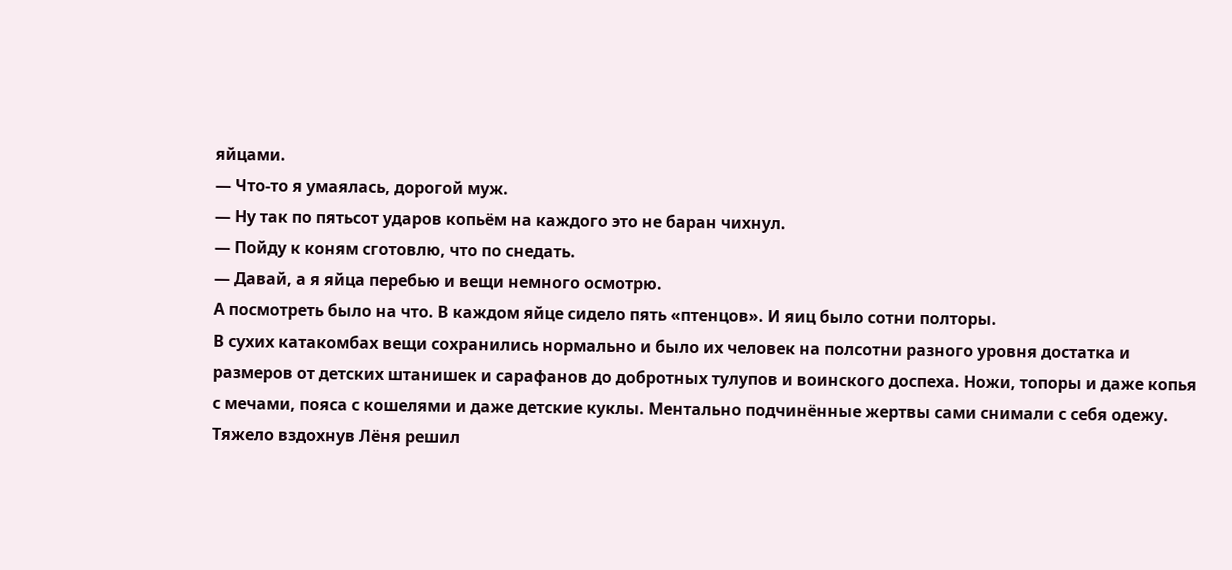яйцами.
— Что-то я умаялась, дорогой муж.
— Ну так по пятьсот ударов копьём на каждого это не баран чихнул.
— Пойду к коням сготовлю, что по снедать.
— Давай, а я яйца перебью и вещи немного осмотрю.
А посмотреть было на что. В каждом яйце сидело пять «птенцов». И яиц было сотни полторы.
В сухих катакомбах вещи сохранились нормально и было их человек на полсотни разного уровня достатка и размеров от детских штанишек и сарафанов до добротных тулупов и воинского доспеха. Ножи, топоры и даже копья с мечами, пояса с кошелями и даже детские куклы. Ментально подчинённые жертвы сами снимали с себя одежу.
Тяжело вздохнув Лёня решил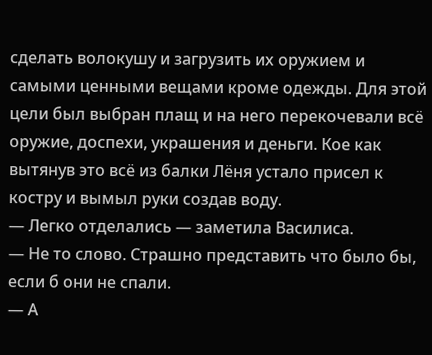сделать волокушу и загрузить их оружием и самыми ценными вещами кроме одежды. Для этой цели был выбран плащ и на него перекочевали всё оружие, доспехи, украшения и деньги. Кое как вытянув это всё из балки Лёня устало присел к костру и вымыл руки создав воду.
— Легко отделались — заметила Василиса.
— Не то слово. Страшно представить что было бы, если б они не спали.
— А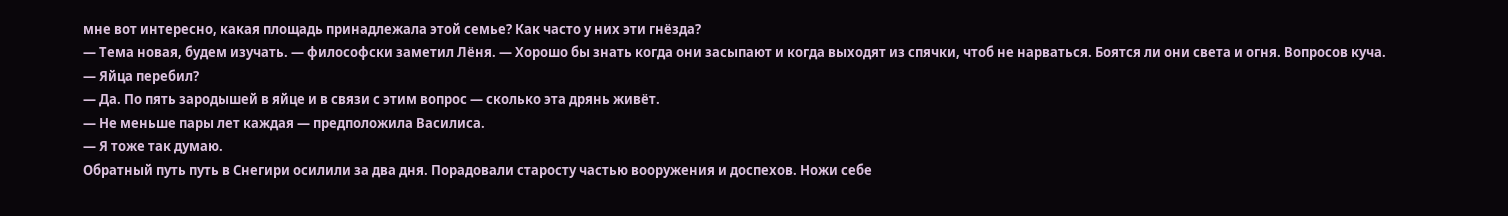мне вот интересно, какая площадь принадлежала этой семье? Как часто у них эти гнёзда?
— Тема новая, будем изучать. — философски заметил Лёня. — Хорошо бы знать когда они засыпают и когда выходят из спячки, чтоб не нарваться. Боятся ли они света и огня. Вопросов куча.
— Яйца перебил?
— Да. По пять зародышей в яйце и в связи с этим вопрос — сколько эта дрянь живёт.
— Не меньше пары лет каждая — предположила Василиса.
— Я тоже так думаю.
Обратный путь путь в Снегири осилили за два дня. Порадовали старосту частью вооружения и доспехов. Ножи себе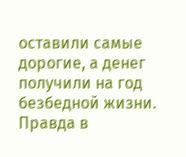оставили самые дорогие, а денег получили на год безбедной жизни. Правда в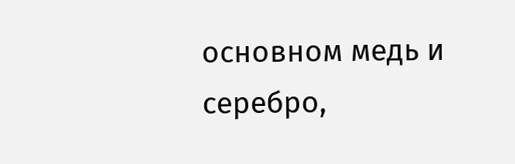основном медь и серебро,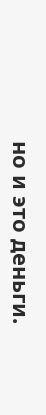но и это деньги.